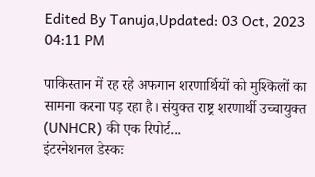Edited By Tanuja,Updated: 03 Oct, 2023 04:11 PM

पाकिस्तान में रह रहे अफगान शरणार्थियों को मुश्किलों का सामना करना पड़ रहा है। संयुक्त राष्ट्र शरणार्थी उच्चायुक्त (UNHCR) की एक रिपोर्ट...
इंटरनेशनल डेस्कः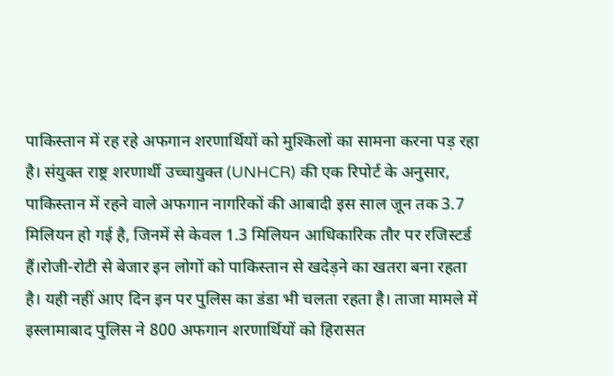पाकिस्तान में रह रहे अफगान शरणार्थियों को मुश्किलों का सामना करना पड़ रहा है। संयुक्त राष्ट्र शरणार्थी उच्चायुक्त (UNHCR) की एक रिपोर्ट के अनुसार, पाकिस्तान में रहने वाले अफगान नागरिकों की आबादी इस साल जून तक 3.7 मिलियन हो गई है, जिनमें से केवल 1.3 मिलियन आधिकारिक तौर पर रजिस्टर्ड हैं।रोजी-रोटी से बेजार इन लोगों को पाकिस्तान से खदेड़ने का खतरा बना रहता है। यही नहीं आए दिन इन पर पुलिस का डंडा भी चलता रहता है। ताजा मामले में इस्लामाबाद पुलिस ने 800 अफगान शरणार्थियों को हिरासत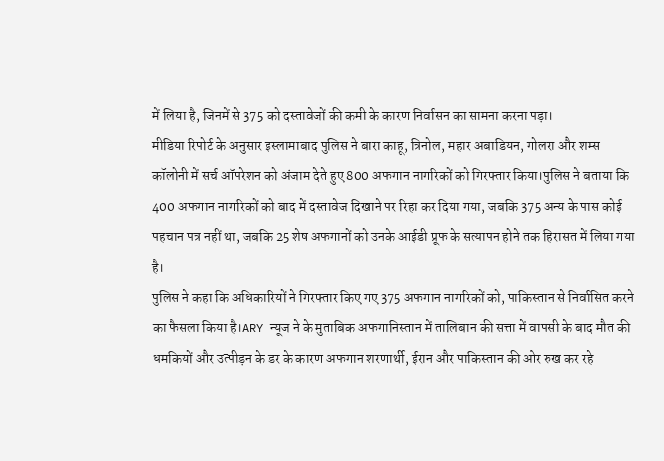में लिया है, जिनमें से 375 को दस्तावेजों की कमी के कारण निर्वासन का सामना करना पड़ा।
मीडिया रिपोर्ट के अनुसार इस्लामाबाद पुलिस ने बारा काहू, त्रिनोल, महार अबाडियन, गोलरा और शम्स कॉलोनी में सर्च ऑपरेशन को अंजाम देते हुए 800 अफगान नागरिकों को गिरफ्तार किया।पुलिस ने बताया कि 400 अफगान नागरिकों को बाद में दस्तावेज दिखाने पर रिहा कर दिया गया, जबकि 375 अन्य के पास कोई पहचान पत्र नहीं था, जबकि 25 शेष अफगानों को उनके आईडी प्रूफ के सत्यापन होने तक हिरासत में लिया गया है।
पुलिस ने कहा कि अधिकारियों ने गिरफ्तार किए गए 375 अफगान नागरिकों को, पाकिस्तान से निर्वासित करने का फैसला किया है।ARY न्यूज ने के मुताबिक अफगानिस्तान में तालिबान की सत्ता में वापसी के बाद मौत की धमकियों और उत्पीड़न के डर के कारण अफगान शरणार्थी, ईरान और पाकिस्तान की ओर रुख कर रहे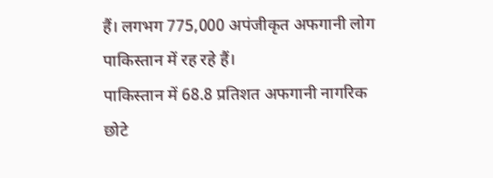हैं। लगभग 775,000 अपंजीकृत अफगानी लोग पाकिस्तान में रह रहे हैं।
पाकिस्तान में 68.8 प्रतिशत अफगानी नागरिक छोटे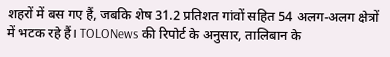शहरों में बस गए हैं, जबकि शेष 31.2 प्रतिशत गांवों सहित 54 अलग-अलग क्षेत्रों में भटक रहे हैं। TOLONews की रिपोर्ट के अनुसार, तालिबान के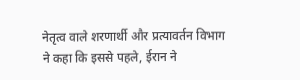नेतृत्व वाले शरणार्थी और प्रत्यावर्तन विभाग ने कहा कि इससे पहले, ईरान ने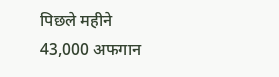पिछले महीने 43,000 अफगान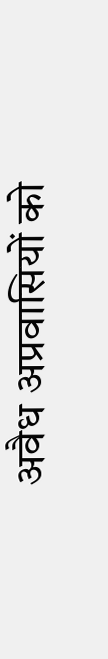अवैध अप्रवासियों को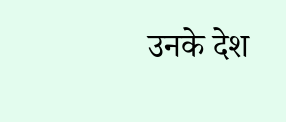उनके देश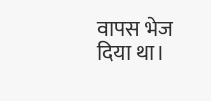वापस भेज दिया था।